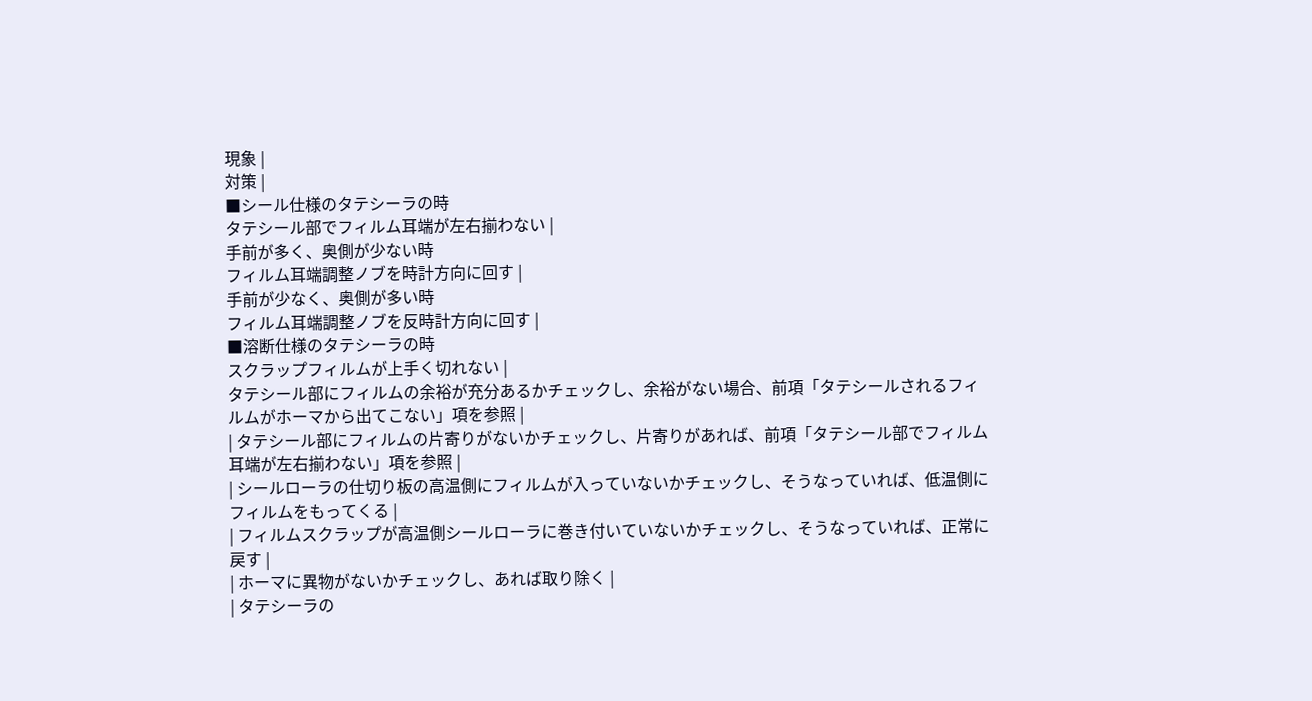現象 |
対策 |
■シール仕様のタテシーラの時
タテシール部でフィルム耳端が左右揃わない |
手前が多く、奥側が少ない時
フィルム耳端調整ノブを時計方向に回す |
手前が少なく、奥側が多い時
フィルム耳端調整ノブを反時計方向に回す |
■溶断仕様のタテシーラの時
スクラップフィルムが上手く切れない |
タテシール部にフィルムの余裕が充分あるかチェックし、余裕がない場合、前項「タテシールされるフィルムがホーマから出てこない」項を参照 |
| タテシール部にフィルムの片寄りがないかチェックし、片寄りがあれば、前項「タテシール部でフィルム耳端が左右揃わない」項を参照 |
| シールローラの仕切り板の高温側にフィルムが入っていないかチェックし、そうなっていれば、低温側にフィルムをもってくる |
| フィルムスクラップが高温側シールローラに巻き付いていないかチェックし、そうなっていれば、正常に戻す |
| ホーマに異物がないかチェックし、あれば取り除く |
| タテシーラの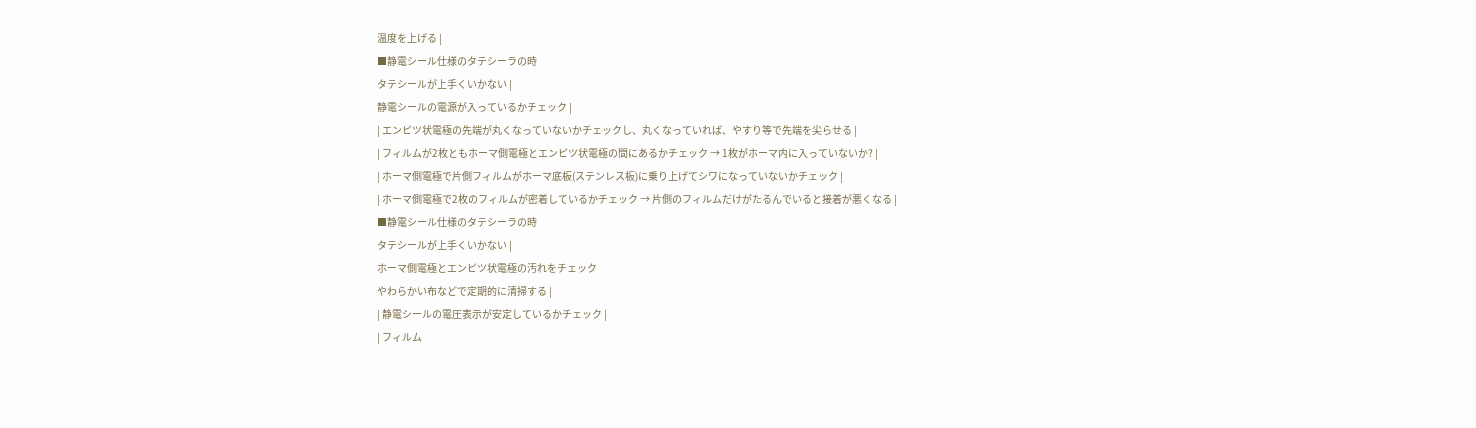温度を上げる |
■静電シール仕様のタテシーラの時
タテシールが上手くいかない |
静電シールの電源が入っているかチェック |
| エンピツ状電極の先端が丸くなっていないかチェックし、丸くなっていれば、やすり等で先端を尖らせる |
| フィルムが2枚ともホーマ側電極とエンピツ状電極の間にあるかチェック → 1枚がホーマ内に入っていないか? |
| ホーマ側電極で片側フィルムがホーマ底板(ステンレス板)に乗り上げてシワになっていないかチェック |
| ホーマ側電極で2枚のフィルムが密着しているかチェック → 片側のフィルムだけがたるんでいると接着が悪くなる |
■静電シール仕様のタテシーラの時
タテシールが上手くいかない |
ホーマ側電極とエンピツ状電極の汚れをチェック
やわらかい布などで定期的に清掃する |
| 静電シールの電圧表示が安定しているかチェック |
| フィルム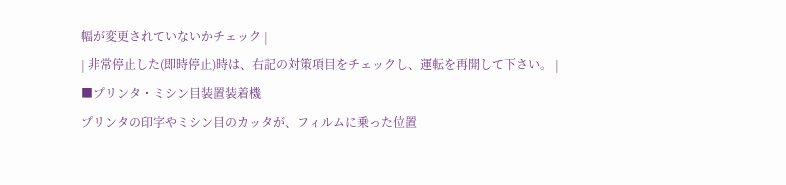幅が変更されていないかチェック |
| 非常停止した(即時停止)時は、右記の対策項目をチェックし、運転を再開して下さい。 |
■プリンタ・ミシン目装置装着機
プリンタの印字やミシン目のカッタが、フィルムに乗った位置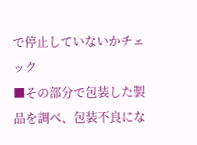で停止していないかチェック
■その部分で包装した製品を調べ、包装不良にな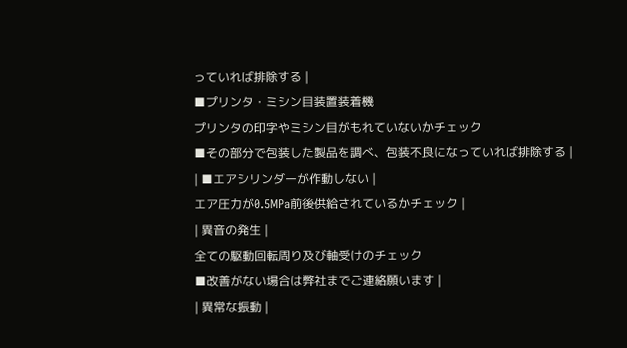っていれば排除する |
■プリンタ・ミシン目装置装着機
プリンタの印字やミシン目がもれていないかチェック
■その部分で包装した製品を調べ、包装不良になっていれば排除する |
| ■エアシリンダーが作動しない |
エア圧力が0.5MPa前後供給されているかチェック |
| 異音の発生 |
全ての駆動回転周り及び軸受けのチェック
■改善がない場合は弊社までご連絡願います |
| 異常な振動 |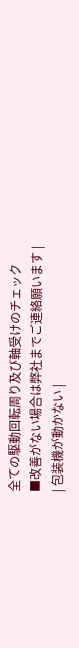全ての駆動回転周り及び軸受けのチェック
■改善がない場合は弊社までご連絡願います |
| 包装機が動かない |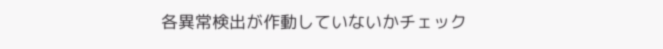各異常検出が作動していないかチェック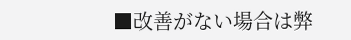■改善がない場合は弊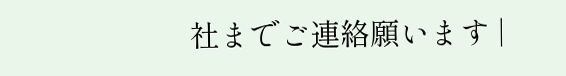社までご連絡願います |